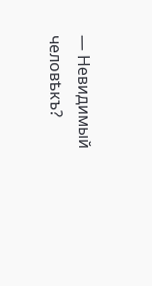— Невидимый человѣкъ?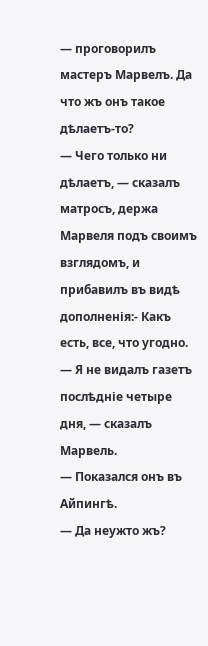— проговорилъ мастеръ Марвелъ. Да что жъ онъ такое дѣлаетъ-то?
— Чего только ни дѣлаетъ, — сказалъ матросъ, держа Марвеля подъ своимъ взглядомъ, и прибавилъ въ видѣ дополненія:- Какъ есть, все, что угодно.
— Я не видалъ газетъ послѣдніе четыре дня, — сказалъ Марвель.
— Показался онъ въ Айпингѣ.
— Да неужто жъ?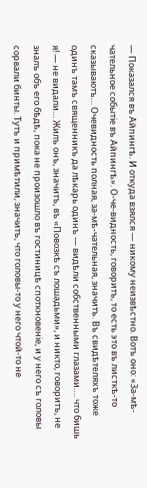— Показался въ Айпингѣ. И откуда взялся — никому неизвѣстно. Вотъ оно: «За-мѣ-чательное событіе въ Айпингѣ». О-че-видность, говоритъ, то есть это въ листкѣ-то сказываютъ… Очевидность полная, за-мѣ-чательная, значитъ. Въ свидѣтеляхъ тоже одинъ тамъ священникъ да лѣкарь одинъ — видѣли собственными глазами…. что бишь я! — не видали… Жилъ онъ, значитъ, въ «Повозкѣ съ лошадьми», и никто, говоритъ, не зналъ объ его бѣдѣ, пока не произошло въ гостиницѣ споткновеніе, и у него съ головы сорвали бинты. Тутъ и примѣтили, значитъ, что головы-то у него чтой-то не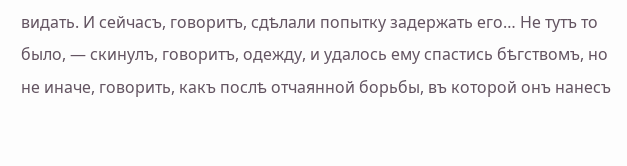видать. И сейчасъ, говоритъ, сдѣлали попытку задержать его… Не тутъ то было, — скинулъ, говоритъ, одежду, и удалось ему спастись бѣгствомъ, но не иначе, говорить, какъ послѣ отчаянной борьбы, въ которой онъ нанесъ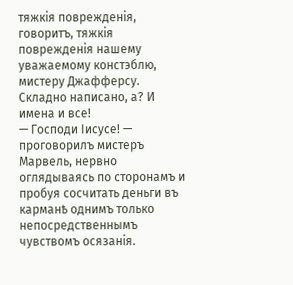тяжкія поврежденія, говоритъ, тяжкія поврежденія нашему уважаемому констэблю, мистеру Джафферсу. Складно написано, а? И имена и все!
— Господи Іисусе! — проговорилъ мистеръ Марвель, нервно оглядываясь по сторонамъ и пробуя сосчитать деньги въ карманѣ однимъ только непосредственнымъ чувствомъ осязанія.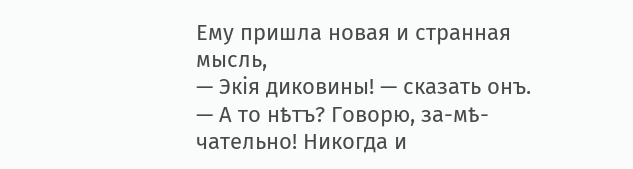Ему пришла новая и странная мысль,
— Экія диковины! — сказать онъ.
— А то нѣтъ? Говорю, за-мѣ-чательно! Никогда и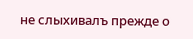не слыхивалъ прежде о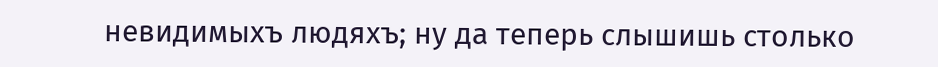невидимыхъ людяхъ; ну да теперь слышишь столько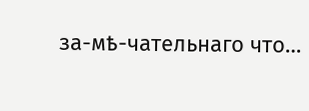за-мѣ-чательнаго что…